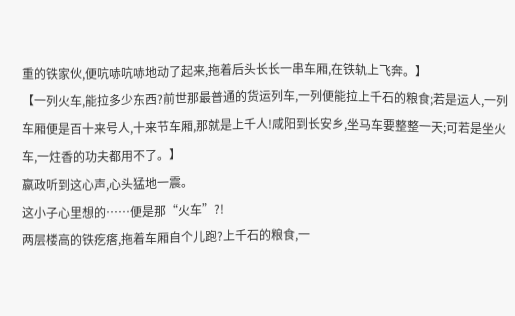重的铁家伙,便吭哧吭哧地动了起来,拖着后头长长一串车厢,在铁轨上飞奔。】
【一列火车,能拉多少东西?前世那最普通的货运列车,一列便能拉上千石的粮食;若是运人,一列车厢便是百十来号人,十来节车厢,那就是上千人!咸阳到长安乡,坐马车要整整一天;可若是坐火车,一炷香的功夫都用不了。】
嬴政听到这心声,心头猛地一震。
这小子心里想的……便是那“火车”?!
两层楼高的铁疙瘩,拖着车厢自个儿跑?上千石的粮食,一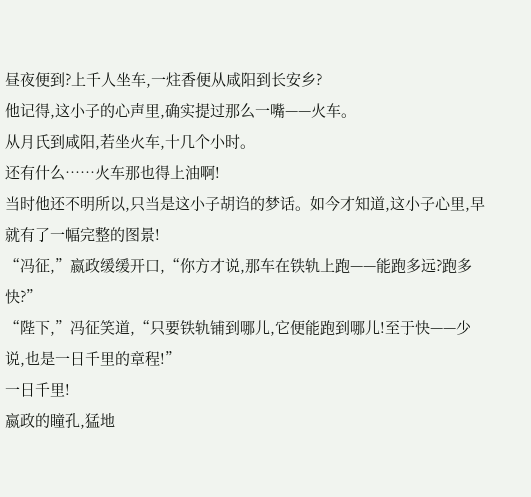昼夜便到?上千人坐车,一炷香便从咸阳到长安乡?
他记得,这小子的心声里,确实提过那么一嘴——火车。
从月氏到咸阳,若坐火车,十几个小时。
还有什么……火车那也得上油啊!
当时他还不明所以,只当是这小子胡诌的梦话。如今才知道,这小子心里,早就有了一幅完整的图景!
“冯征,”嬴政缓缓开口,“你方才说,那车在铁轨上跑——能跑多远?跑多快?”
“陛下,”冯征笑道,“只要铁轨铺到哪儿,它便能跑到哪儿!至于快——少说,也是一日千里的章程!”
一日千里!
嬴政的瞳孔,猛地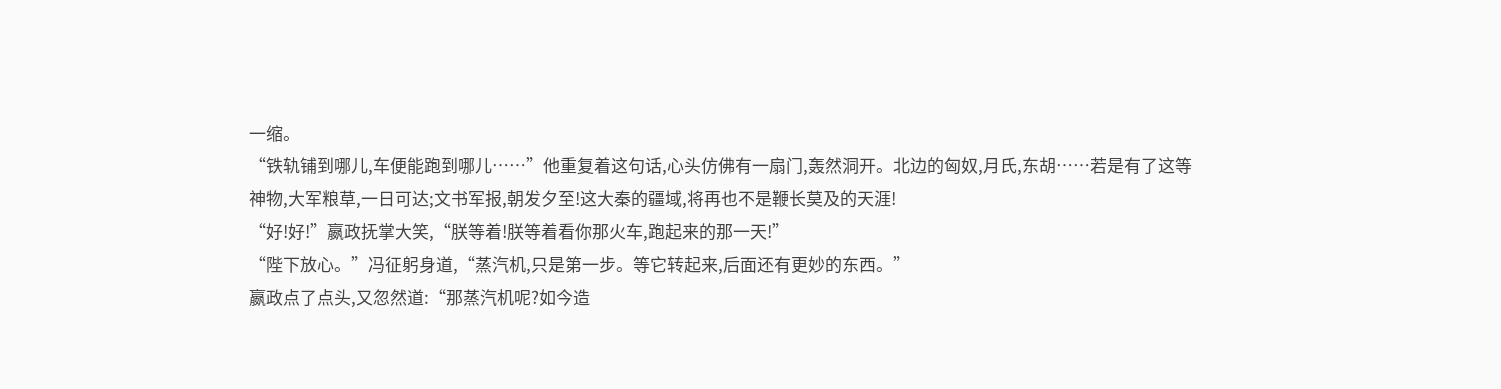一缩。
“铁轨铺到哪儿,车便能跑到哪儿……”他重复着这句话,心头仿佛有一扇门,轰然洞开。北边的匈奴,月氏,东胡……若是有了这等神物,大军粮草,一日可达;文书军报,朝发夕至!这大秦的疆域,将再也不是鞭长莫及的天涯!
“好!好!”嬴政抚掌大笑,“朕等着!朕等着看你那火车,跑起来的那一天!”
“陛下放心。”冯征躬身道,“蒸汽机,只是第一步。等它转起来,后面还有更妙的东西。”
嬴政点了点头,又忽然道:“那蒸汽机呢?如今造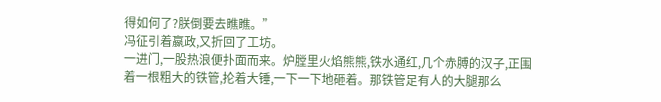得如何了?朕倒要去瞧瞧。”
冯征引着嬴政,又折回了工坊。
一进门,一股热浪便扑面而来。炉膛里火焰熊熊,铁水通红,几个赤膊的汉子,正围着一根粗大的铁管,抡着大锤,一下一下地砸着。那铁管足有人的大腿那么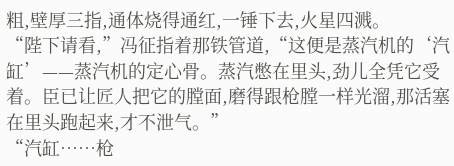粗,壁厚三指,通体烧得通红,一锤下去,火星四溅。
“陛下请看,”冯征指着那铁管道,“这便是蒸汽机的‘汽缸’——蒸汽机的定心骨。蒸汽憋在里头,劲儿全凭它受着。臣已让匠人把它的膛面,磨得跟枪膛一样光溜,那活塞在里头跑起来,才不泄气。”
“汽缸……枪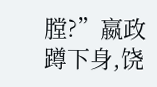膛?”嬴政蹲下身,饶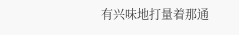有兴味地打量着那通